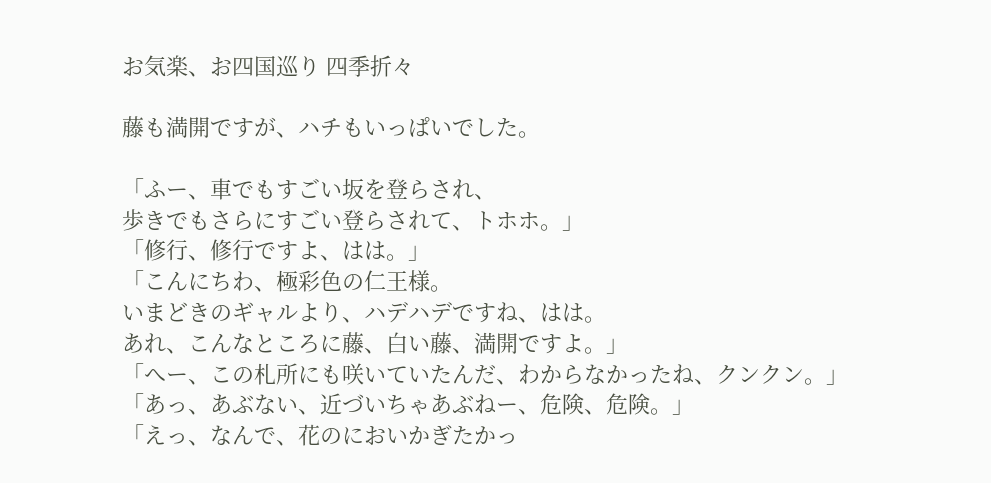お気楽、お四国巡り 四季折々

藤も満開ですが、ハチもいっぱいでした。

「ふー、車でもすごい坂を登らされ、
歩きでもさらにすごい登らされて、トホホ。」
「修行、修行ですよ、はは。」
「こんにちわ、極彩色の仁王様。
いまどきのギャルより、ハデハデですね、はは。
あれ、こんなところに藤、白い藤、満開ですよ。」
「へー、この札所にも咲いていたんだ、わからなかったね、クンクン。」
「あっ、あぶない、近づいちゃあぶねー、危険、危険。」
「えっ、なんで、花のにおいかぎたかっ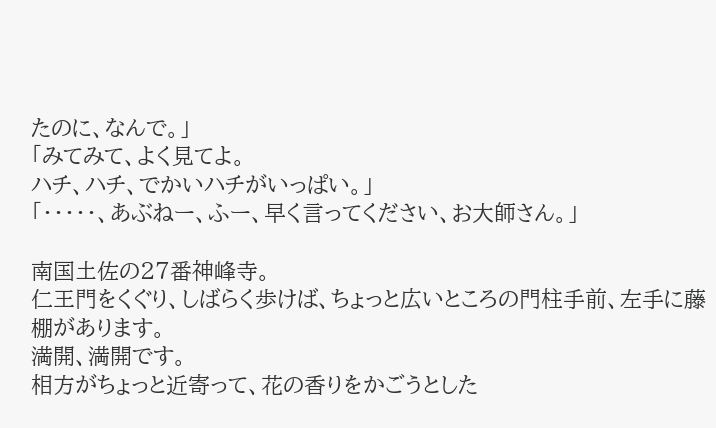たのに、なんで。」
「みてみて、よく見てよ。
ハチ、ハチ、でかいハチがいっぱい。」
「・・・・・、あぶねー、ふー、早く言ってください、お大師さん。」

南国土佐の27番神峰寺。
仁王門をくぐり、しばらく歩けば、ちょっと広いところの門柱手前、左手に藤棚があります。
満開、満開です。
相方がちょっと近寄って、花の香りをかごうとした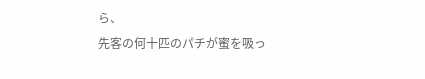ら、
先客の何十匹のパチが蜜を吸っ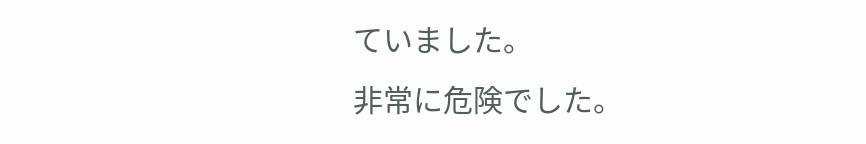ていました。
非常に危険でした。